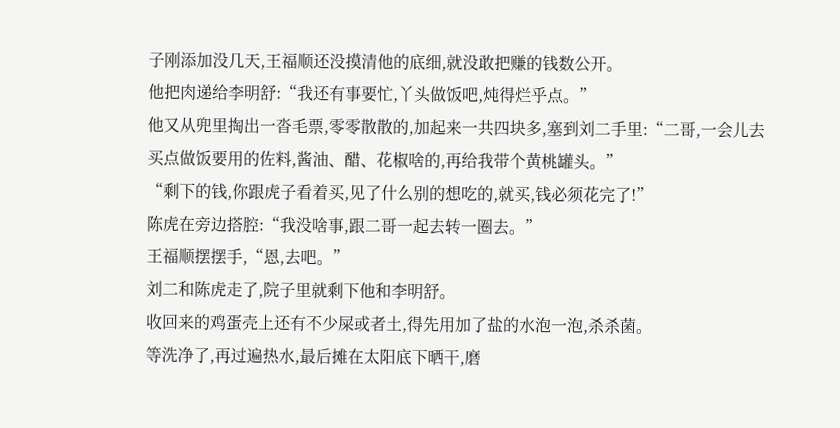子刚添加没几天,王福顺还没摸清他的底细,就没敢把赚的钱数公开。
他把肉递给李明舒:“我还有事要忙,丫头做饭吧,炖得烂乎点。”
他又从兜里掏出一沓毛票,零零散散的,加起来一共四块多,塞到刘二手里:“二哥,一会儿去买点做饭要用的佐料,酱油、醋、花椒啥的,再给我带个黄桃罐头。”
“剩下的钱,你跟虎子看着买,见了什么别的想吃的,就买,钱必须花完了!”
陈虎在旁边搭腔:“我没啥事,跟二哥一起去转一圈去。”
王福顺摆摆手,“恩,去吧。”
刘二和陈虎走了,院子里就剩下他和李明舒。
收回来的鸡蛋壳上还有不少屎或者土,得先用加了盐的水泡一泡,杀杀菌。
等洗净了,再过遍热水,最后摊在太阳底下晒干,磨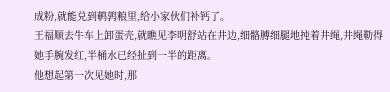成粉,就能兑到鹌鹑粮里,给小家伙们补钙了。
王福顺去牛车上卸蛋壳,就瞧见李明舒站在井边,细骼膊细腿地扽着井绳,井绳勒得她手腕发红,半桶水已经扯到一半的距离。
他想起第一次见她时,那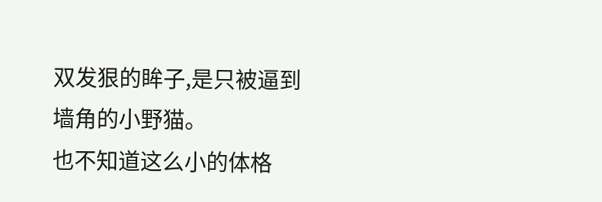双发狠的眸子,是只被逼到墙角的小野猫。
也不知道这么小的体格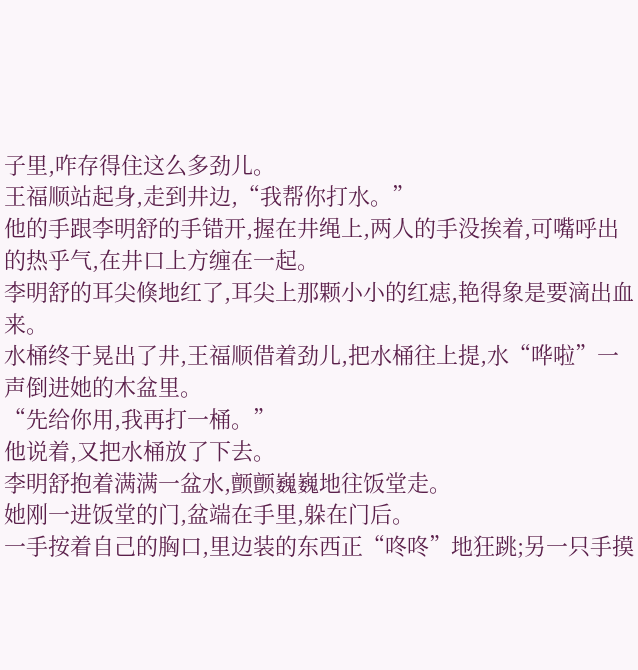子里,咋存得住这么多劲儿。
王福顺站起身,走到井边,“我帮你打水。”
他的手跟李明舒的手错开,握在井绳上,两人的手没挨着,可嘴呼出的热乎气,在井口上方缠在一起。
李明舒的耳尖倏地红了,耳尖上那颗小小的红痣,艳得象是要滴出血来。
水桶终于晃出了井,王福顺借着劲儿,把水桶往上提,水“哗啦”一声倒进她的木盆里。
“先给你用,我再打一桶。”
他说着,又把水桶放了下去。
李明舒抱着满满一盆水,颤颤巍巍地往饭堂走。
她刚一进饭堂的门,盆端在手里,躲在门后。
一手按着自己的胸口,里边装的东西正“咚咚”地狂跳;另一只手摸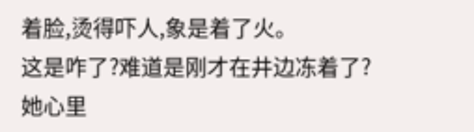着脸,烫得吓人,象是着了火。
这是咋了?难道是刚才在井边冻着了?
她心里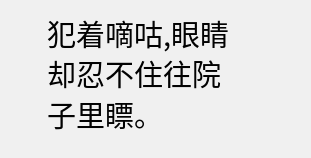犯着嘀咕,眼睛却忍不住往院子里瞟。